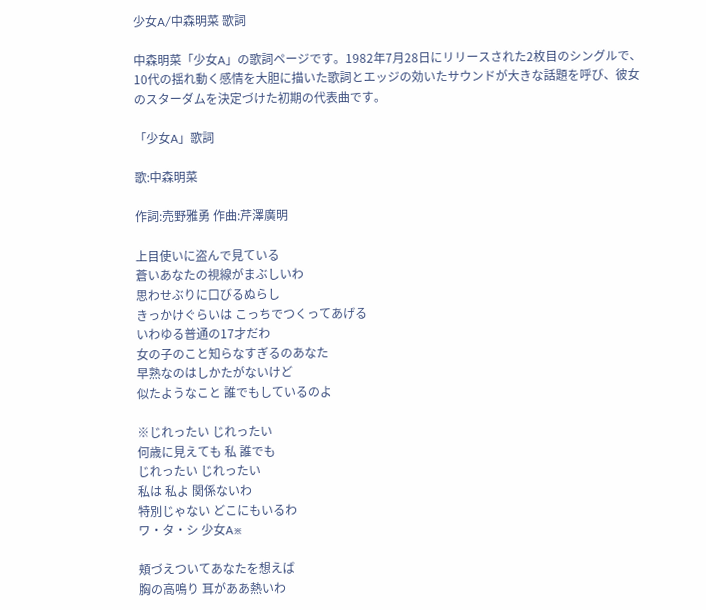少女A/中森明菜 歌詞

中森明菜「少女A」の歌詞ページです。1982年7月28日にリリースされた2枚目のシングルで、10代の揺れ動く感情を大胆に描いた歌詞とエッジの効いたサウンドが大きな話題を呼び、彼女のスターダムを決定づけた初期の代表曲です。

「少女A」歌詞

歌:中森明菜

作詞:売野雅勇 作曲:芹澤廣明

上目使いに盗んで見ている
蒼いあなたの視線がまぶしいわ
思わせぶりに口びるぬらし
きっかけぐらいは こっちでつくってあげる
いわゆる普通の17才だわ
女の子のこと知らなすぎるのあなた
早熟なのはしかたがないけど
似たようなこと 誰でもしているのよ

※じれったい じれったい
何歳に見えても 私 誰でも
じれったい じれったい
私は 私よ 関係ないわ
特別じゃない どこにもいるわ
ワ・タ・シ 少女A※

頬づえついてあなたを想えば
胸の高鳴り 耳がああ熱いわ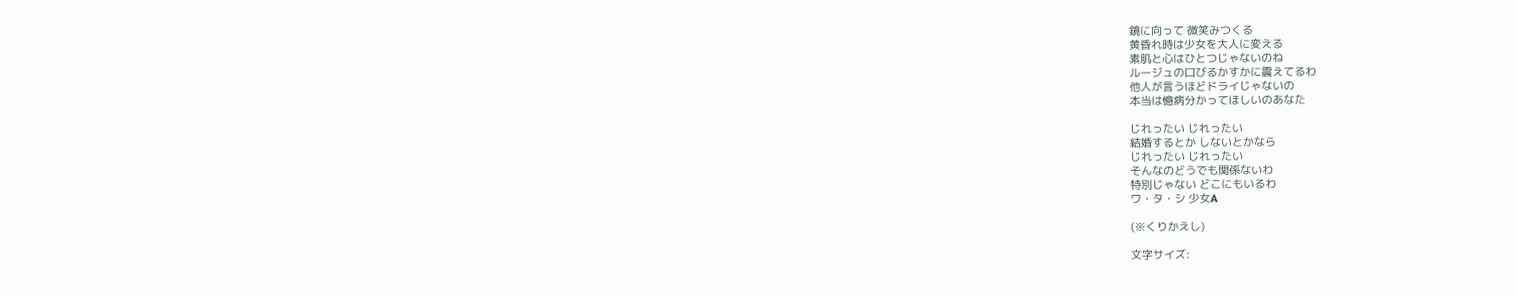鏡に向って 微笑みつくる
黄昏れ時は少女を大人に変える
素肌と心はひとつじゃないのね
ルージュの口びるかすかに震えてるわ
他人が言うほどドライじゃないの
本当は憶病分かってほしいのあなた

じれったい じれったい
結婚するとか しないとかなら
じれったい じれったい
そんなのどうでも関係ないわ
特別じゃない どこにもいるわ
ワ・タ・シ 少女A

(※くりかえし)

文字サイズ: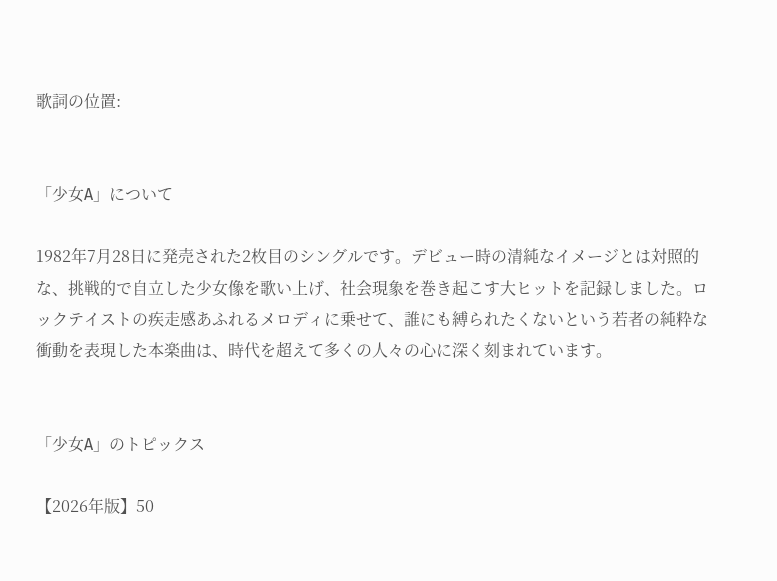歌詞の位置:


「少女A」について

1982年7月28日に発売された2枚目のシングルです。デビュー時の清純なイメージとは対照的な、挑戦的で自立した少女像を歌い上げ、社会現象を巻き起こす大ヒットを記録しました。ロックテイストの疾走感あふれるメロディに乗せて、誰にも縛られたくないという若者の純粋な衝動を表現した本楽曲は、時代を超えて多くの人々の心に深く刻まれています。


「少女A」のトピックス

【2026年版】50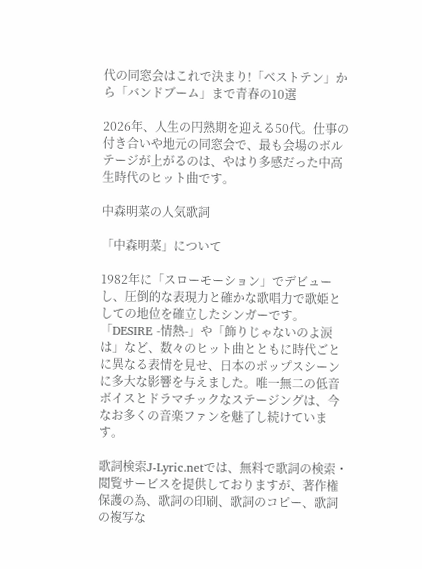代の同窓会はこれで決まり!「ベストテン」から「バンドブーム」まで青春の10選

2026年、人生の円熟期を迎える50代。仕事の付き合いや地元の同窓会で、最も会場のボルテージが上がるのは、やはり多感だった中高生時代のヒット曲です。

中森明菜の人気歌詞

「中森明菜」について

1982年に「スローモーション」でデビューし、圧倒的な表現力と確かな歌唱力で歌姫としての地位を確立したシンガーです。「DESIRE -情熱-」や「飾りじゃないのよ涙は」など、数々のヒット曲とともに時代ごとに異なる表情を見せ、日本のポップスシーンに多大な影響を与えました。唯一無二の低音ボイスとドラマチックなステージングは、今なお多くの音楽ファンを魅了し続けています。

歌詞検索J-Lyric.netでは、無料で歌詞の検索・閲覧サービスを提供しておりますが、著作権保護の為、歌詞の印刷、歌詞のコピー、歌詞の複写な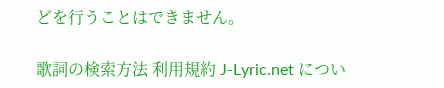どを行うことはできません。

歌詞の検索方法 利用規約 J-Lyric.net につい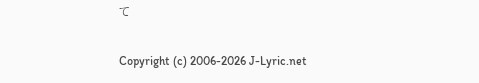て

Copyright (c) 2006-2026 J-Lyric.net